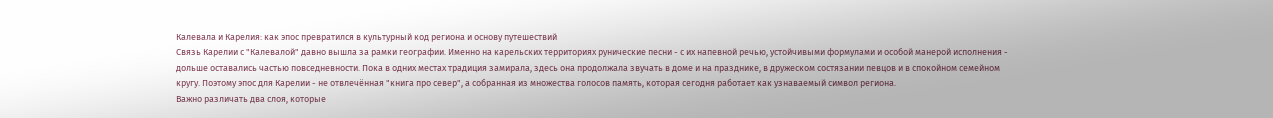Калевала и Карелия: как эпос превратился в культурный код региона и основу путешествий
Связь Карелии с "Калевалой" давно вышла за рамки географии. Именно на карельских территориях рунические песни - с их напевной речью, устойчивыми формулами и особой манерой исполнения - дольше оставались частью повседневности. Пока в одних местах традиция замирала, здесь она продолжала звучать в доме и на празднике, в дружеском состязании певцов и в спокойном семейном кругу. Поэтому эпос для Карелии - не отвлечённая "книга про север", а собранная из множества голосов память, которая сегодня работает как узнаваемый символ региона.
Важно различать два слоя, которые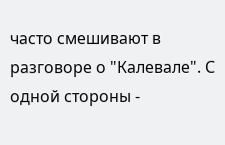часто смешивают в разговоре о "Калевале". С одной стороны -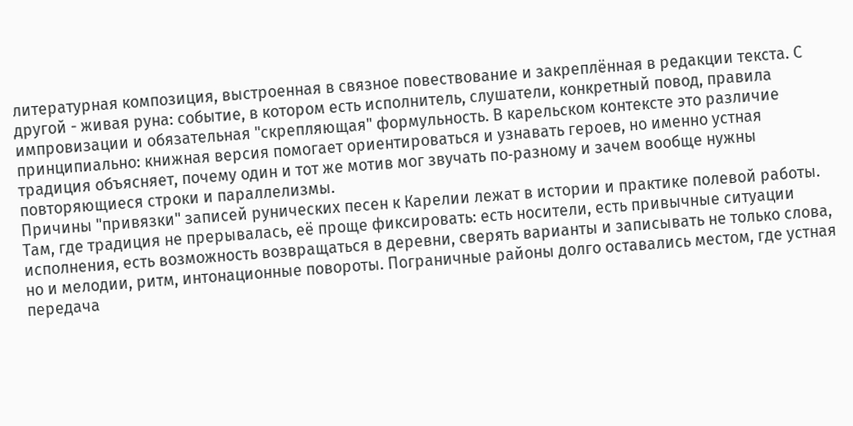литературная композиция, выстроенная в связное повествование и закреплённая в редакции текста. С другой - живая руна: событие, в котором есть исполнитель, слушатели, конкретный повод, правила импровизации и обязательная "скрепляющая" формульность. В карельском контексте это различие принципиально: книжная версия помогает ориентироваться и узнавать героев, но именно устная традиция объясняет, почему один и тот же мотив мог звучать по‑разному и зачем вообще нужны повторяющиеся строки и параллелизмы.
Причины "привязки" записей рунических песен к Карелии лежат в истории и практике полевой работы. Там, где традиция не прерывалась, её проще фиксировать: есть носители, есть привычные ситуации исполнения, есть возможность возвращаться в деревни, сверять варианты и записывать не только слова, но и мелодии, ритм, интонационные повороты. Пограничные районы долго оставались местом, где устная передача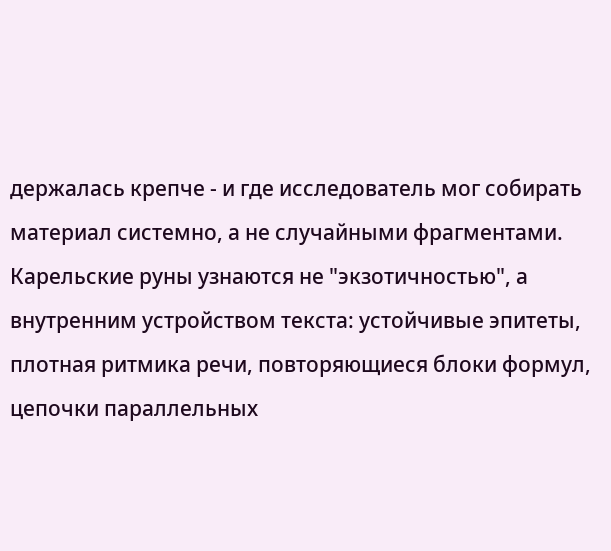держалась крепче - и где исследователь мог собирать материал системно, а не случайными фрагментами.
Карельские руны узнаются не "экзотичностью", а внутренним устройством текста: устойчивые эпитеты, плотная ритмика речи, повторяющиеся блоки формул, цепочки параллельных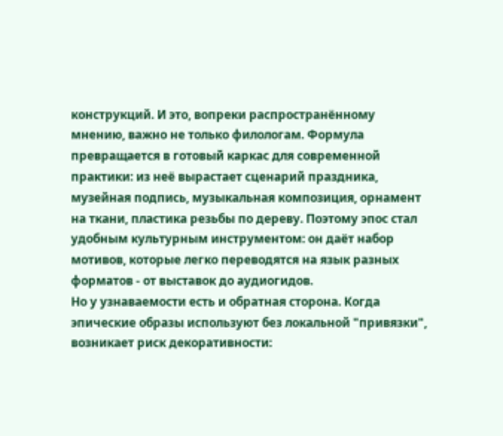конструкций. И это, вопреки распространённому мнению, важно не только филологам. Формула превращается в готовый каркас для современной практики: из неё вырастает сценарий праздника, музейная подпись, музыкальная композиция, орнамент на ткани, пластика резьбы по дереву. Поэтому эпос стал удобным культурным инструментом: он даёт набор мотивов, которые легко переводятся на язык разных форматов - от выставок до аудиогидов.
Но у узнаваемости есть и обратная сторона. Когда эпические образы используют без локальной "привязки", возникает риск декоративности: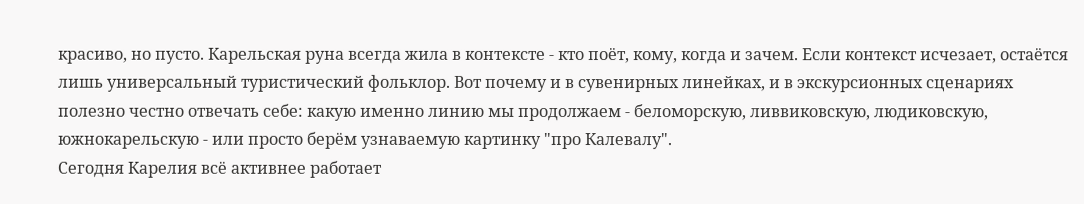красиво, но пусто. Карельская руна всегда жила в контексте - кто поёт, кому, когда и зачем. Если контекст исчезает, остаётся лишь универсальный туристический фольклор. Вот почему и в сувенирных линейках, и в экскурсионных сценариях полезно честно отвечать себе: какую именно линию мы продолжаем - беломорскую, ливвиковскую, людиковскую, южнокарельскую - или просто берём узнаваемую картинку "про Калевалу".
Сегодня Карелия всё активнее работает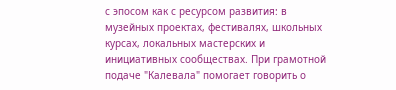с эпосом как с ресурсом развития: в музейных проектах, фестивалях, школьных курсах, локальных мастерских и инициативных сообществах. При грамотной подаче "Калевала" помогает говорить о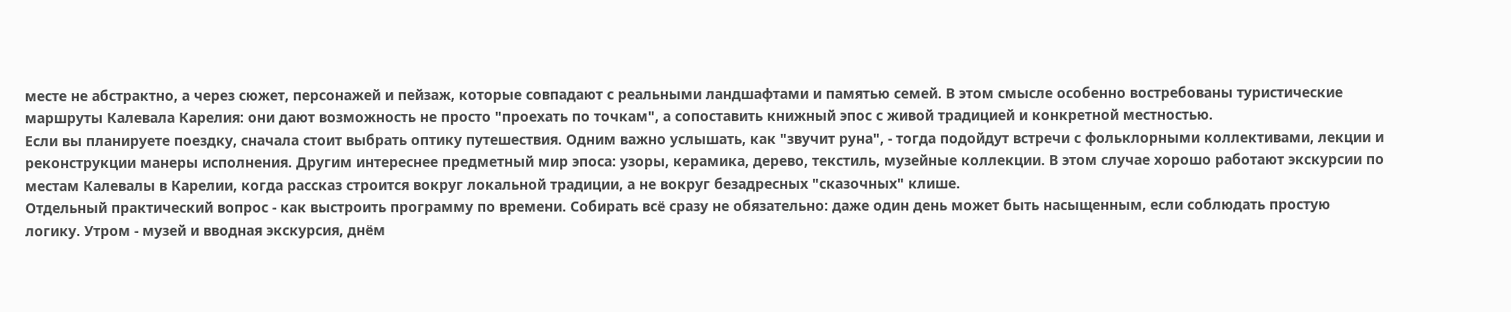месте не абстрактно, а через сюжет, персонажей и пейзаж, которые совпадают с реальными ландшафтами и памятью семей. В этом смысле особенно востребованы туристические маршруты Калевала Карелия: они дают возможность не просто "проехать по точкам", а сопоставить книжный эпос с живой традицией и конкретной местностью.
Если вы планируете поездку, сначала стоит выбрать оптику путешествия. Одним важно услышать, как "звучит руна", - тогда подойдут встречи с фольклорными коллективами, лекции и реконструкции манеры исполнения. Другим интереснее предметный мир эпоса: узоры, керамика, дерево, текстиль, музейные коллекции. В этом случае хорошо работают экскурсии по местам Калевалы в Карелии, когда рассказ строится вокруг локальной традиции, а не вокруг безадресных "сказочных" клише.
Отдельный практический вопрос - как выстроить программу по времени. Собирать всё сразу не обязательно: даже один день может быть насыщенным, если соблюдать простую логику. Утром - музей и вводная экскурсия, днём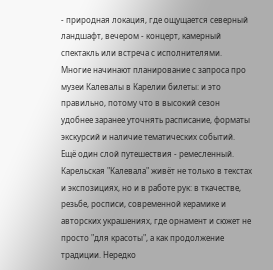- природная локация, где ощущается северный ландшафт, вечером - концерт, камерный спектакль или встреча с исполнителями. Многие начинают планирование с запроса про музеи Калевалы в Карелии билеты: и это правильно, потому что в высокий сезон удобнее заранее уточнять расписание, форматы экскурсий и наличие тематических событий.
Ещё один слой путешествия - ремесленный. Карельская "Калевала" живёт не только в текстах и экспозициях, но и в работе рук: в ткачестве, резьбе, росписи, современной керамике и авторских украшениях, где орнамент и сюжет не просто "для красоты", а как продолжение традиции. Нередко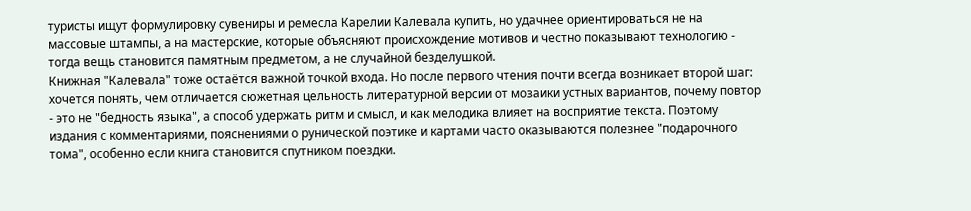туристы ищут формулировку сувениры и ремесла Карелии Калевала купить, но удачнее ориентироваться не на массовые штампы, а на мастерские, которые объясняют происхождение мотивов и честно показывают технологию - тогда вещь становится памятным предметом, а не случайной безделушкой.
Книжная "Калевала" тоже остаётся важной точкой входа. Но после первого чтения почти всегда возникает второй шаг: хочется понять, чем отличается сюжетная цельность литературной версии от мозаики устных вариантов, почему повтор - это не "бедность языка", а способ удержать ритм и смысл, и как мелодика влияет на восприятие текста. Поэтому издания с комментариями, пояснениями о рунической поэтике и картами часто оказываются полезнее "подарочного тома", особенно если книга становится спутником поездки.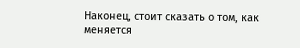Наконец, стоит сказать о том, как меняется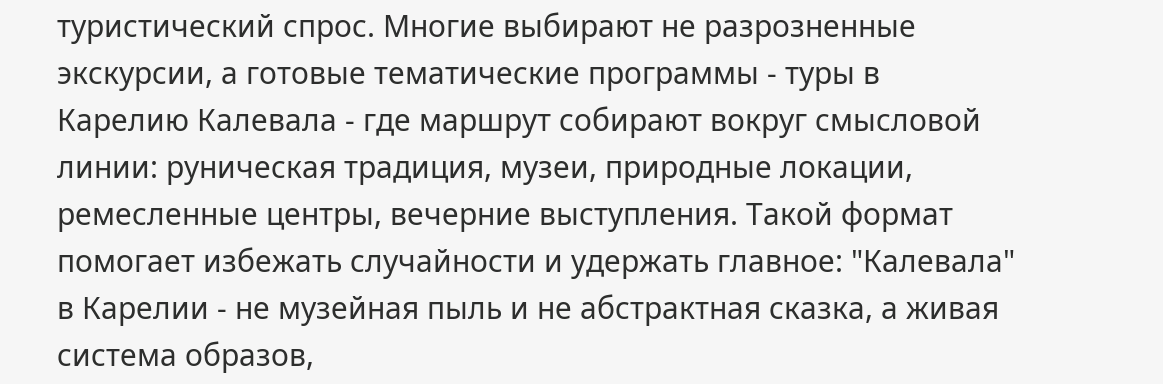туристический спрос. Многие выбирают не разрозненные экскурсии, а готовые тематические программы - туры в Карелию Калевала - где маршрут собирают вокруг смысловой линии: руническая традиция, музеи, природные локации, ремесленные центры, вечерние выступления. Такой формат помогает избежать случайности и удержать главное: "Калевала" в Карелии - не музейная пыль и не абстрактная сказка, а живая система образов,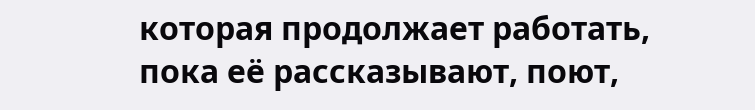которая продолжает работать, пока её рассказывают, поют,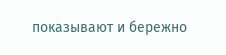показывают и бережно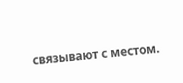связывают с местом.